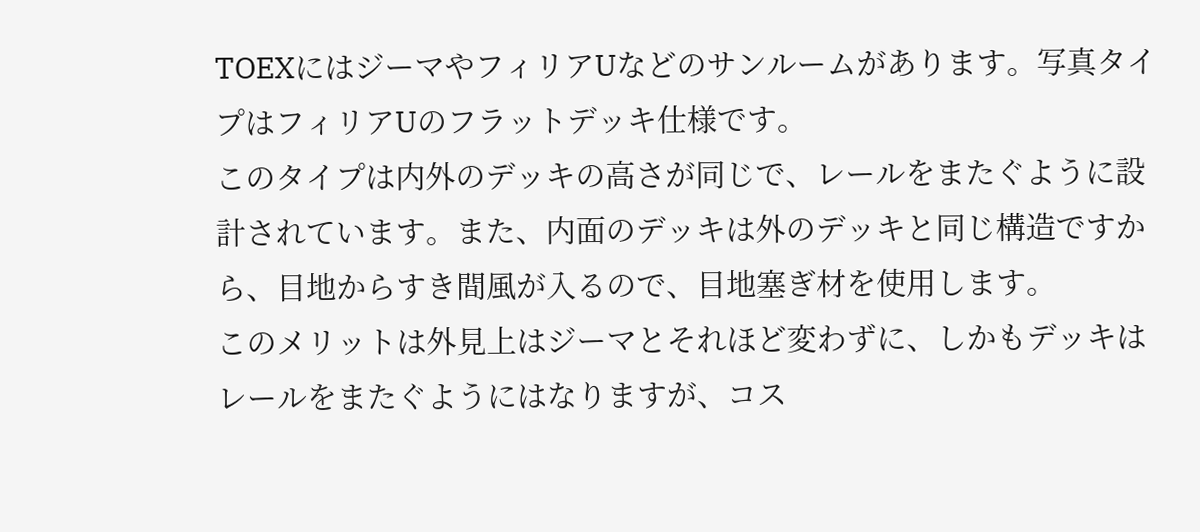TOEXにはジーマやフィリアUなどのサンルームがあります。写真タイプはフィリアUのフラットデッキ仕様です。
このタイプは内外のデッキの高さが同じで、レールをまたぐように設計されています。また、内面のデッキは外のデッキと同じ構造ですから、目地からすき間風が入るので、目地塞ぎ材を使用します。
このメリットは外見上はジーマとそれほど変わずに、しかもデッキはレールをまたぐようにはなりますが、コス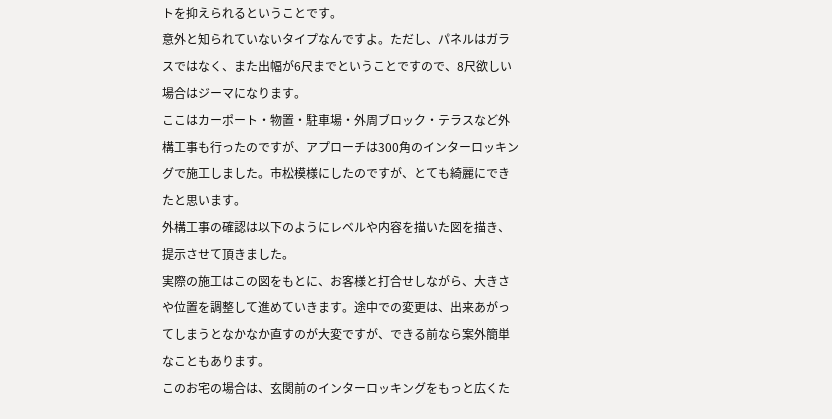トを抑えられるということです。
意外と知られていないタイプなんですよ。ただし、パネルはガラスではなく、また出幅が6尺までということですので、8尺欲しい場合はジーマになります。
ここはカーポート・物置・駐車場・外周ブロック・テラスなど外構工事も行ったのですが、アプローチは300角のインターロッキングで施工しました。市松模様にしたのですが、とても綺麗にできたと思います。
外構工事の確認は以下のようにレベルや内容を描いた図を描き、提示させて頂きました。
実際の施工はこの図をもとに、お客様と打合せしながら、大きさや位置を調整して進めていきます。途中での変更は、出来あがってしまうとなかなか直すのが大変ですが、できる前なら案外簡単なこともあります。
このお宅の場合は、玄関前のインターロッキングをもっと広くた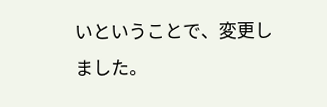いということで、変更しました。